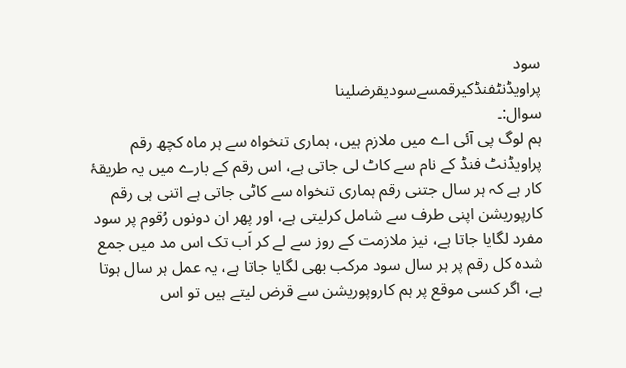سود
پراویڈنٹفنڈکیرقمسےسودیقرضلینا
سوال:۔
ہم لوگ پی آئی اے میں ملازم ہیں، ہماری تنخواہ سے ہر ماہ کچھ رقم پراویڈنٹ فنڈ کے نام سے کاٹ لی جاتی ہے، اس رقم کے بارے میں یہ طریقۂ کار ہے کہ ہر سال جتنی رقم ہماری تنخواہ سے کاٹی جاتی ہے اتنی ہی رقم کارپوریشن اپنی طرف سے شامل کرلیتی ہے، اور پھر ان دونوں رُقوم پر سود مفرد لگایا جاتا ہے، نیز ملازمت کے روز سے لے کر اَب تک اس مد میں جمع شدہ کل رقم پر ہر سال سود مرکب بھی لگایا جاتا ہے، یہ عمل ہر سال ہوتا ہے، اگر کسی موقع پر ہم کاروپوریشن سے قرض لیتے ہیں تو اس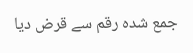جمع شدہ رقم سے قرض دیا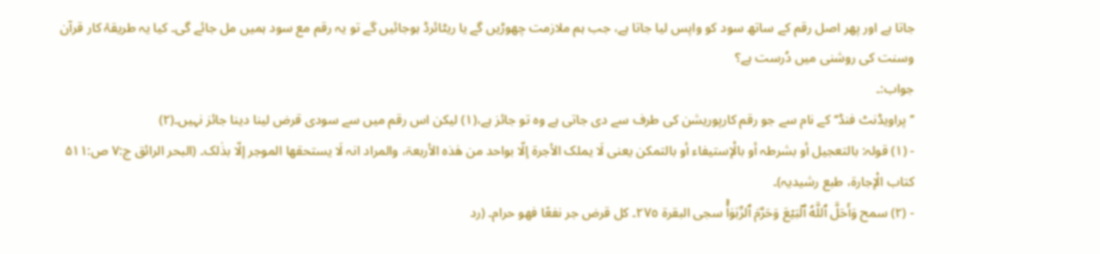جاتا ہے اور پھر اصل رقم کے ساتھ سود کو واپس لیا جاتا ہے، جب ہم ملازمت چھوڑیں گے یا ریٹائرڈ ہوجائیں گے تو یہ رقم مع سود ہمیں مل جائے گی۔ کیا یہ طریقۂ کار قرآن وسنت کی روشنی میں دُرست ہے؟
جواب:۔
’’پراویڈنٹ فنڈ‘‘ کے نام سے جو رقم کارپوریشن کی طرف سے دی جاتی ہے وہ تو جائز ہے،(۱) لیکن اس رقم میں سے سودی قرض لینا دینا جائز نہیں۔(۲)
- (۱) قولہ: بالتعجیل أو بشرطہ أو بالْإستیفاء أو بالتمکن یعنی لَا یملک الأجرۃ إلّا بواحد من ھٰذہ الأربعۃ، والمراد انہ لَا یستحقھا الموجر إلّا بذٰلک۔ (البحر الرائق ج:۷ ص:۵۱۱ کتاب الْإجارۃ، طبع رشیدیہ)۔
- (۲) سمح وَأَحَلَّ ٱللَّهُ ٱلۡبَيۡعَ وَحَرَّمَ ٱلرِّبَوٰاْۚ سجى البقرة ٢٧٥۔ کل قرض جر نفعًا فھو حرام۔ (رد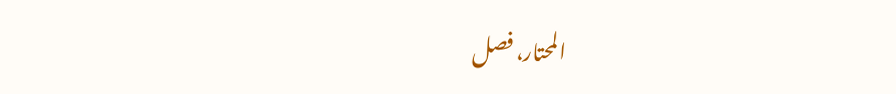المحتار، فصل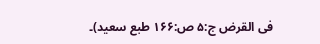فی القرض ج:۵ ص:۱۶۶ طبع سعید)۔